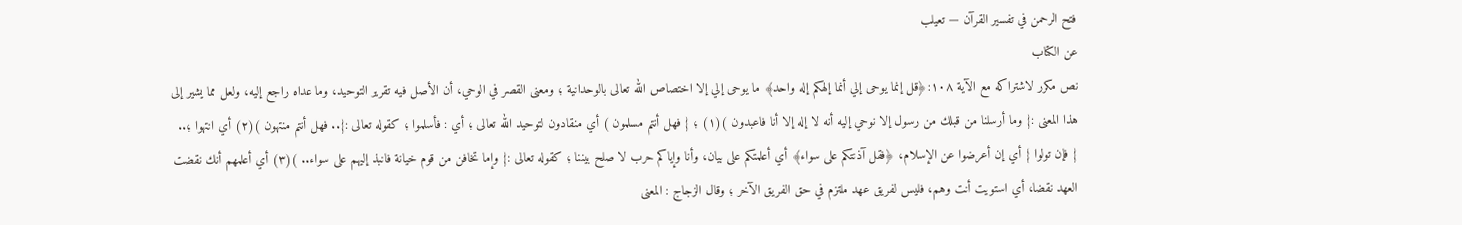فتح الرحمن في تفسير القرآن — تعيلب
عن الكتاب
نص مكرر لاشتراكه مع الآية ١٠٨:﴿قل إنما يوحى إلي أنما إلهكم إله واحد﴾ ما يوحى إلي إلا اختصاص الله تعالى بالوحدانية ؛ ومعنى القصر في الوحي، أن الأصل فيه تقرير التوحيد، وما عداه راجع إليه، ولعل مما يشير إلى هذا المعنى :{ وما أرسلنا من قبلك من رسول إلا نوحي إليه أنه لا إله إلا أنا فاعبدون )(١) ؛ { فهل أنتم مسلمون ) أي منقادون لتوحيد الله تعالى ؛ أي : فأسلموا ؛ كقوله تعالى :{.. فهل أنتم منتهون )(٢) أي انتهوا ؛.. { فإن تولوا } أي إن أعرضوا عن الإسلام، ﴿فقل آذنتكم على سواء﴾ أي أعلمتكم على بيان، وأنا وإياكم حرب لا صلح بيننا ؛ كقوله تعالى :{ وإما تخافن من قوم خيانة فانبذ إليهم على سواء.. )(٣) أي أعلمهم أنك نقضت العهد نقضا، أي استويت أنت وهم، فليس لفريق عهد ملتزم في حق الفريق الآخر ؛ وقال الزجاج : المعنى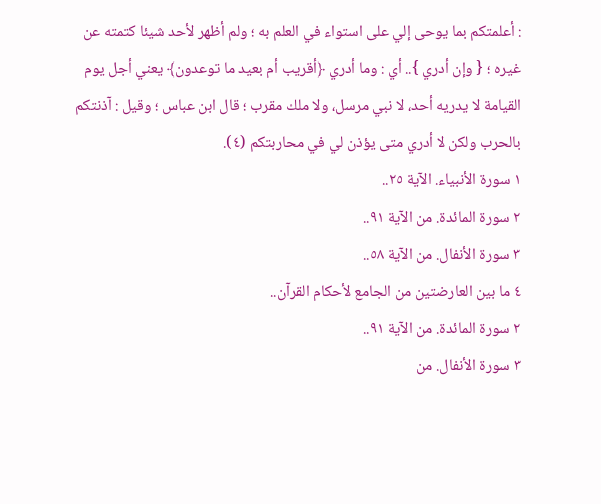: أعلمتكم بما يوحى إلي على استواء في العلم به ؛ ولم أظهر لأحد شيئا كتمته عن غيره ؛ { وإن أدري }.. أي : وما أدري ﴿أقريب أم بعيد ما توعدون﴾ يعني أجل يوم القيامة لا يدريه أحد، لا نبي مرسل، ولا ملك مقرب ؛ قال ابن عباس ؛ وقيل : آذنتكم بالحرب ولكن لا أدري متى يؤذن لي في محاربتكم (٤).
١ سورة الأنبياء. الآية ٢٥..
٢ سورة المائدة. من الآية ٩١..
٣ سورة الأنفال. من الآية ٥٨..
٤ ما بين العارضتين من الجامع لأحكام القرآن..
٢ سورة المائدة. من الآية ٩١..
٣ سورة الأنفال. من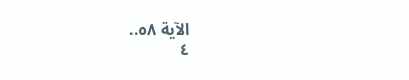الآية ٥٨..
٤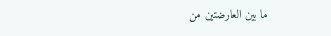ما بين العارضتين من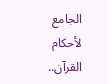الجامع لأحكام القرآن..